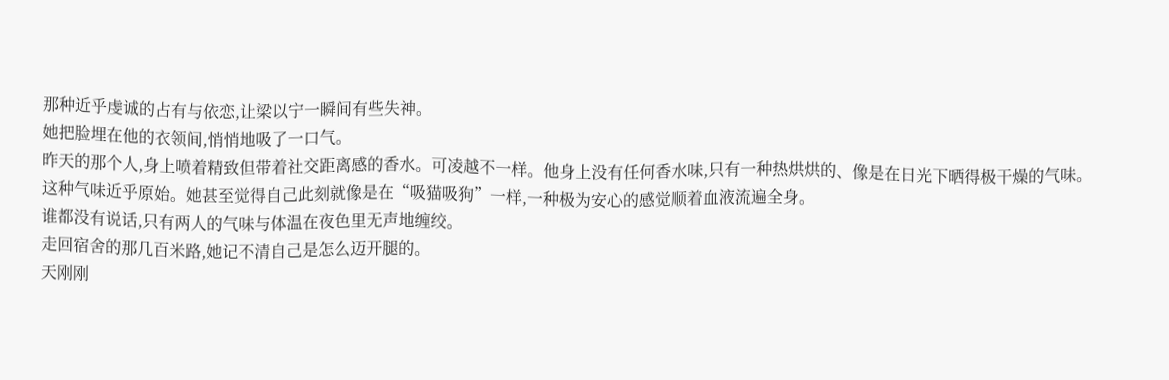那种近乎虔诚的占有与依恋,让梁以宁一瞬间有些失神。
她把脸埋在他的衣领间,悄悄地吸了一口气。
昨天的那个人,身上喷着精致但带着社交距离感的香水。可凌越不一样。他身上没有任何香水味,只有一种热烘烘的、像是在日光下晒得极干燥的气味。
这种气味近乎原始。她甚至觉得自己此刻就像是在“吸猫吸狗”一样,一种极为安心的感觉顺着血液流遍全身。
谁都没有说话,只有两人的气味与体温在夜色里无声地缠绞。
走回宿舍的那几百米路,她记不清自己是怎么迈开腿的。
天刚刚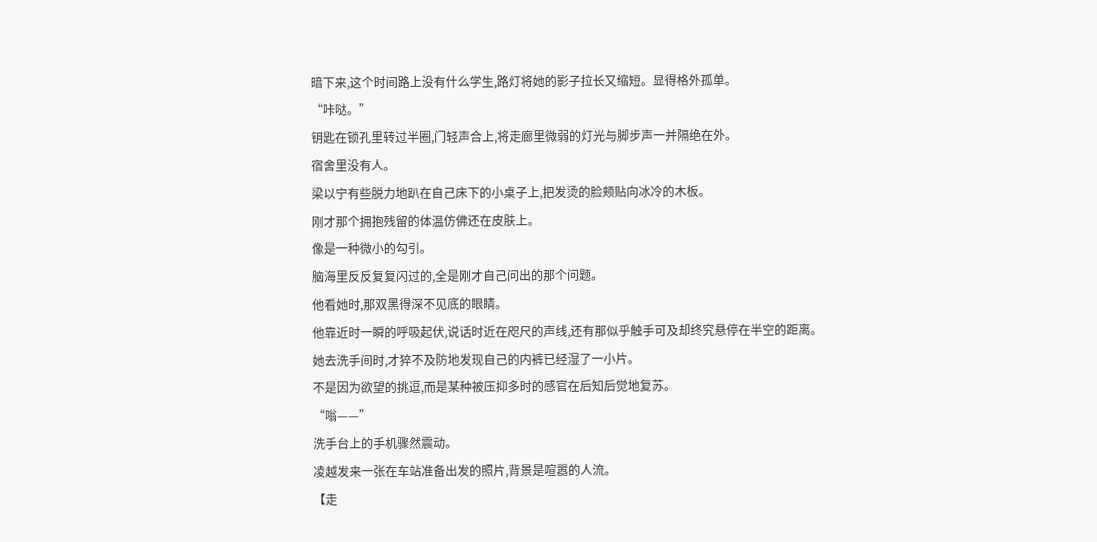暗下来,这个时间路上没有什么学生,路灯将她的影子拉长又缩短。显得格外孤单。
“咔哒。”
钥匙在锁孔里转过半圈,门轻声合上,将走廊里微弱的灯光与脚步声一并隔绝在外。
宿舍里没有人。
梁以宁有些脱力地趴在自己床下的小桌子上,把发烫的脸颊贴向冰冷的木板。
刚才那个拥抱残留的体温仿佛还在皮肤上。
像是一种微小的勾引。
脑海里反反复复闪过的,全是刚才自己问出的那个问题。
他看她时,那双黑得深不见底的眼睛。
他靠近时一瞬的呼吸起伏,说话时近在咫尺的声线,还有那似乎触手可及却终究悬停在半空的距离。
她去洗手间时,才猝不及防地发现自己的内裤已经湿了一小片。
不是因为欲望的挑逗,而是某种被压抑多时的感官在后知后觉地复苏。
“嗡——”
洗手台上的手机骤然震动。
凌越发来一张在车站准备出发的照片,背景是喧嚣的人流。
【走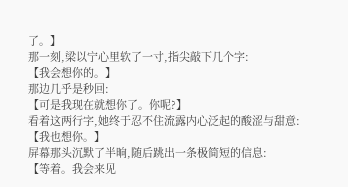了。】
那一刻,梁以宁心里软了一寸,指尖敲下几个字:
【我会想你的。】
那边几乎是秒回:
【可是我现在就想你了。你呢?】
看着这两行字,她终于忍不住流露内心泛起的酸涩与甜意:
【我也想你。】
屏幕那头沉默了半晌,随后跳出一条极简短的信息:
【等着。我会来见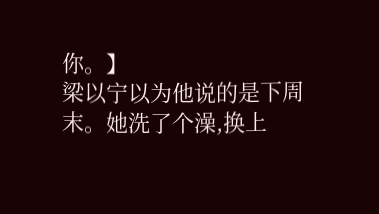你。】
梁以宁以为他说的是下周末。她洗了个澡,换上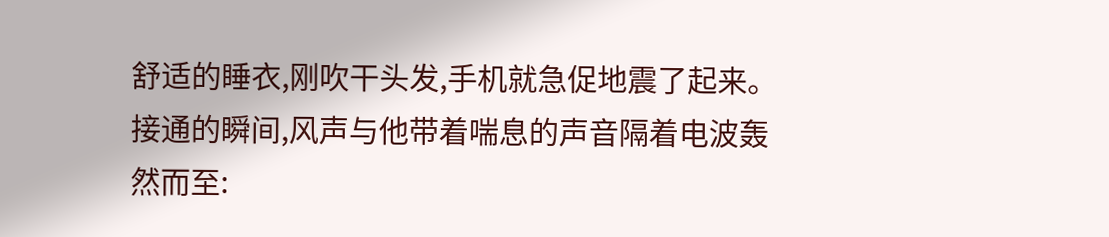舒适的睡衣,刚吹干头发,手机就急促地震了起来。
接通的瞬间,风声与他带着喘息的声音隔着电波轰然而至: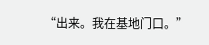“出来。我在基地门口。”